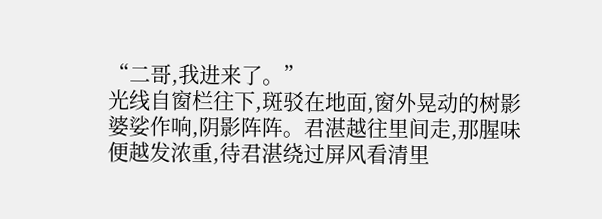“二哥,我进来了。”
光线自窗栏往下,斑驳在地面,窗外晃动的树影婆娑作响,阴影阵阵。君湛越往里间走,那腥味便越发浓重,待君湛绕过屏风看清里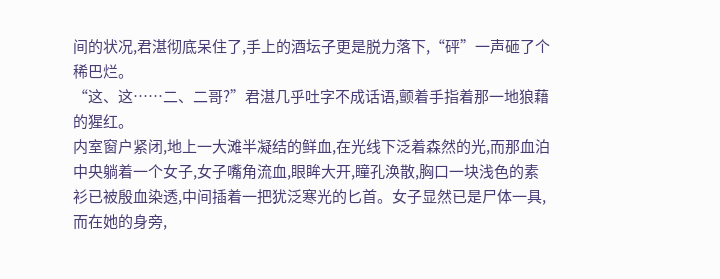间的状况,君湛彻底呆住了,手上的酒坛子更是脱力落下,“砰”一声砸了个稀巴烂。
“这、这……二、二哥?”君湛几乎吐字不成话语,颤着手指着那一地狼藉的猩红。
内室窗户紧闭,地上一大滩半凝结的鲜血,在光线下泛着森然的光,而那血泊中央躺着一个女子,女子嘴角流血,眼眸大开,瞳孔涣散,胸口一块浅色的素衫已被殷血染透,中间插着一把犹泛寒光的匕首。女子显然已是尸体一具,而在她的身旁,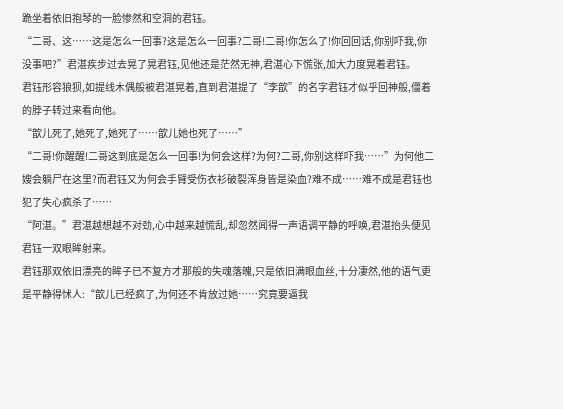跪坐着依旧抱琴的一脸惨然和空洞的君钰。
“二哥、这……这是怎么一回事?这是怎么一回事?二哥!二哥!你怎么了!你回回话,你别吓我,你没事吧?”君湛疾步过去晃了晃君钰,见他还是茫然无神,君湛心下慌张,加大力度晃着君钰。
君钰形容狼狈,如提线木偶般被君湛晃着,直到君湛提了“李歆”的名字君钰才似乎回神般,僵着的脖子转过来看向他。
“歆儿死了,她死了,她死了……歆儿她也死了……”
“二哥!你醒醒!二哥这到底是怎么一回事!为何会这样?为何?二哥,你别这样吓我……”为何他二嫂会躺尸在这里?而君钰又为何会手臂受伤衣衫破裂浑身皆是染血?难不成……难不成是君钰也犯了失心疯杀了……
“阿湛。”君湛越想越不对劲,心中越来越慌乱,却忽然闻得一声语调平静的呼唤,君湛抬头便见君钰一双眼眸射来。
君钰那双依旧漂亮的眸子已不复方才那般的失魂落魄,只是依旧满眼血丝,十分凄然,他的语气更是平静得怵人:“歆儿已经疯了,为何还不肯放过她……究竟要逼我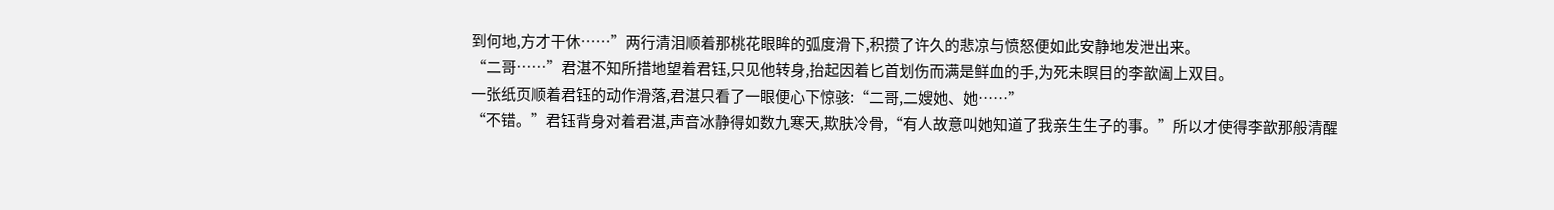到何地,方才干休……”两行清泪顺着那桃花眼眸的弧度滑下,积攒了许久的悲凉与愤怒便如此安静地发泄出来。
“二哥……”君湛不知所措地望着君钰,只见他转身,抬起因着匕首划伤而满是鲜血的手,为死未瞑目的李歆阖上双目。
一张纸页顺着君钰的动作滑落,君湛只看了一眼便心下惊骇:“二哥,二嫂她、她……”
“不错。”君钰背身对着君湛,声音冰静得如数九寒天,欺肤冷骨,“有人故意叫她知道了我亲生生子的事。”所以才使得李歆那般清醒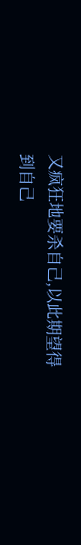又疯狂地要杀自己,以此期望得到自己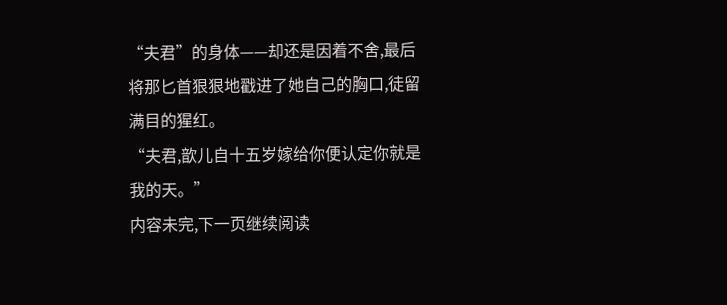“夫君”的身体——却还是因着不舍,最后将那匕首狠狠地戳进了她自己的胸口,徒留满目的猩红。
“夫君,歆儿自十五岁嫁给你便认定你就是我的天。”
内容未完,下一页继续阅读